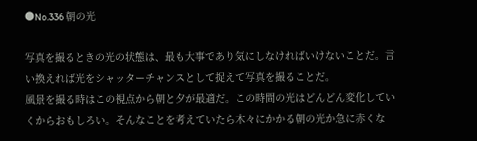●No.336 朝の光

写真を撮るときの光の状態は、最も大事であり気にしなければいけないことだ。言い換えれば光をシャッターチャンスとして捉えて写真を撮ることだ。
風景を撮る時はこの視点から朝と夕が最適だ。この時間の光はどんどん変化していくからおもしろい。そんなことを考えていたら木々にかかる朝の光か急に赤くな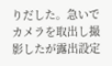りだした。急いでカメラを取出し撮影したが露出設定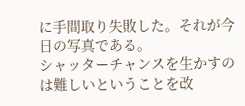に手間取り失敗した。それが今日の写真である。
シャッターチャンスを生かすのは難しいということを改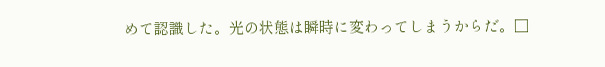めて認識した。光の状態は瞬時に変わってしまうからだ。□